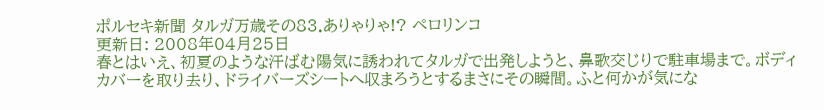ポルセキ新聞 タルガ万歳その83.ありゃりゃ!? ペロリンコ
更新日: 2008年04月25日
春とはいえ、初夏のような汗ばむ陽気に誘われてタルガで出発しようと、鼻歌交じりで駐車場まで。ボディカバーを取り去り、ドライバーズシートへ収まろうとするまさにその瞬間。ふと何かが気にな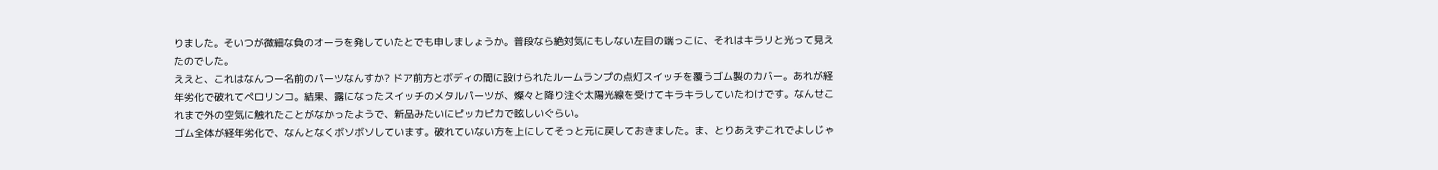りました。そいつが微細な負のオーラを発していたとでも申しましょうか。普段なら絶対気にもしない左目の端っこに、それはキラリと光って見えたのでした。
ええと、これはなんつー名前のパーツなんすか? ドア前方とボディの間に設けられたルームランプの点灯スイッチを覆うゴム製のカバー。あれが経年劣化で破れてペロリンコ。結果、露になったスイッチのメタルパーツが、燦々と降り注ぐ太陽光線を受けてキラキラしていたわけです。なんせこれまで外の空気に触れたことがなかったようで、新品みたいにピッカピカで眩しいぐらい。
ゴム全体が経年劣化で、なんとなくボソボソしています。破れていない方を上にしてそっと元に戻しておきました。ま、とりあえずこれでよしじゃ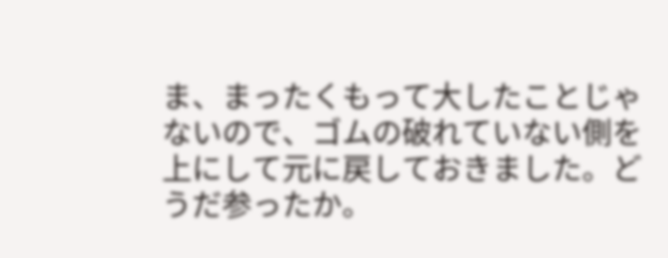ま、まったくもって大したことじゃないので、ゴムの破れていない側を上にして元に戻しておきました。どうだ参ったか。